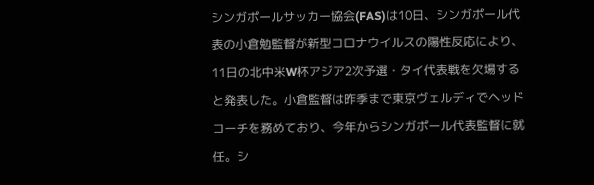シンガポールサッカー協会(FAS)は10日、シンガポール代表の小倉勉監督が新型コロナウイルスの陽性反応により、11日の北中米W杯アジア2次予選・タイ代表戦を欠場すると発表した。小倉監督は昨季まで東京ヴェルディでヘッドコーチを務めており、今年からシンガポール代表監督に就任。シ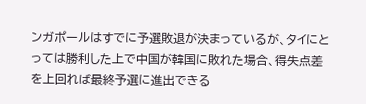ンガポールはすでに予選敗退が決まっているが、タイにとっては勝利した上で中国が韓国に敗れた場合、得失点差を上回れば最終予選に進出できる